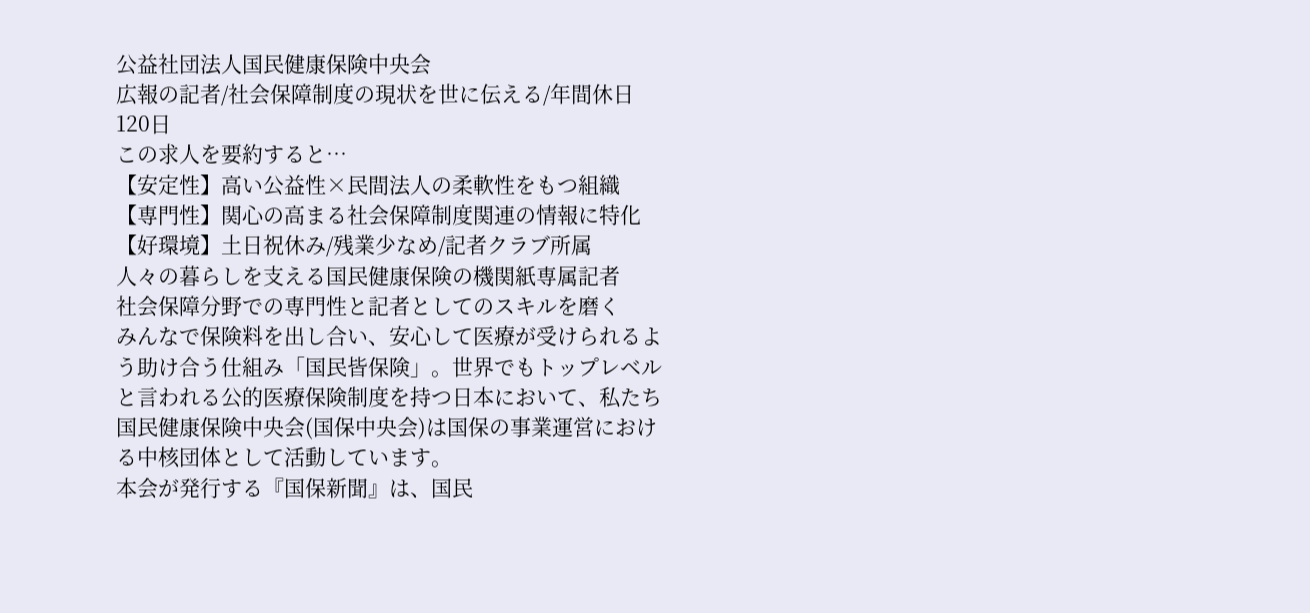公益社団法人国民健康保険中央会
広報の記者/社会保障制度の現状を世に伝える/年間休日120日
この求人を要約すると…
【安定性】高い公益性×民間法人の柔軟性をもつ組織
【専門性】関心の高まる社会保障制度関連の情報に特化
【好環境】土日祝休み/残業少なめ/記者クラブ所属
人々の暮らしを支える国民健康保険の機関紙専属記者
社会保障分野での専門性と記者としてのスキルを磨く
みんなで保険料を出し合い、安心して医療が受けられるよう助け合う仕組み「国民皆保険」。世界でもトップレベルと言われる公的医療保険制度を持つ日本において、私たち国民健康保険中央会(国保中央会)は国保の事業運営における中核団体として活動しています。
本会が発行する『国保新聞』は、国民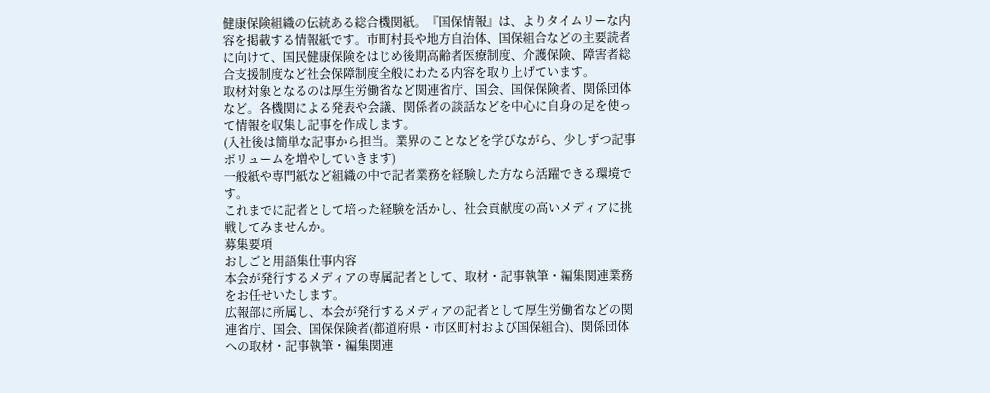健康保険組織の伝統ある総合機関紙。『国保情報』は、よりタイムリーな内容を掲載する情報紙です。市町村長や地方自治体、国保組合などの主要読者に向けて、国民健康保険をはじめ後期高齢者医療制度、介護保険、障害者総合支援制度など社会保障制度全般にわたる内容を取り上げています。
取材対象となるのは厚生労働省など関連省庁、国会、国保保険者、関係団体など。各機関による発表や会議、関係者の談話などを中心に自身の足を使って情報を収集し記事を作成します。
(入社後は簡単な記事から担当。業界のことなどを学びながら、少しずつ記事ボリュームを増やしていきます)
一般紙や専門紙など組織の中で記者業務を経験した方なら活躍できる環境です。
これまでに記者として培った経験を活かし、社会貢献度の高いメディアに挑戦してみませんか。
募集要項
おしごと用語集仕事内容
本会が発行するメディアの専属記者として、取材・記事執筆・編集関連業務をお任せいたします。
広報部に所属し、本会が発行するメディアの記者として厚生労働省などの関連省庁、国会、国保保険者(都道府県・市区町村および国保組合)、関係団体への取材・記事執筆・編集関連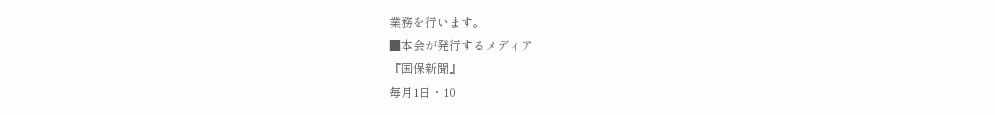業務を行います。
■本会が発行するメディア
『国保新聞』
毎月1日・10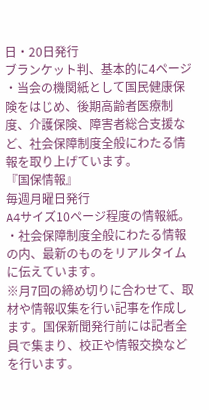日・20日発行
ブランケット判、基本的に4ページ
・当会の機関紙として国民健康保険をはじめ、後期高齢者医療制度、介護保険、障害者総合支援など、社会保障制度全般にわたる情報を取り上げています。
『国保情報』
毎週月曜日発行
A4サイズ10ページ程度の情報紙。
・社会保障制度全般にわたる情報の内、最新のものをリアルタイムに伝えています。
※月7回の締め切りに合わせて、取材や情報収集を行い記事を作成します。国保新聞発行前には記者全員で集まり、校正や情報交換などを行います。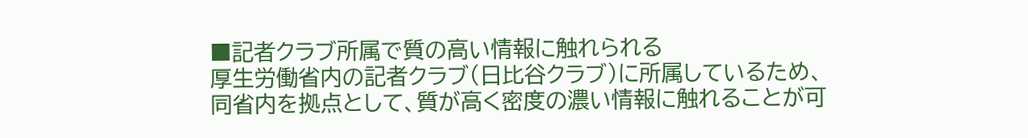■記者クラブ所属で質の高い情報に触れられる
厚生労働省内の記者クラブ(日比谷クラブ)に所属しているため、同省内を拠点として、質が高く密度の濃い情報に触れることが可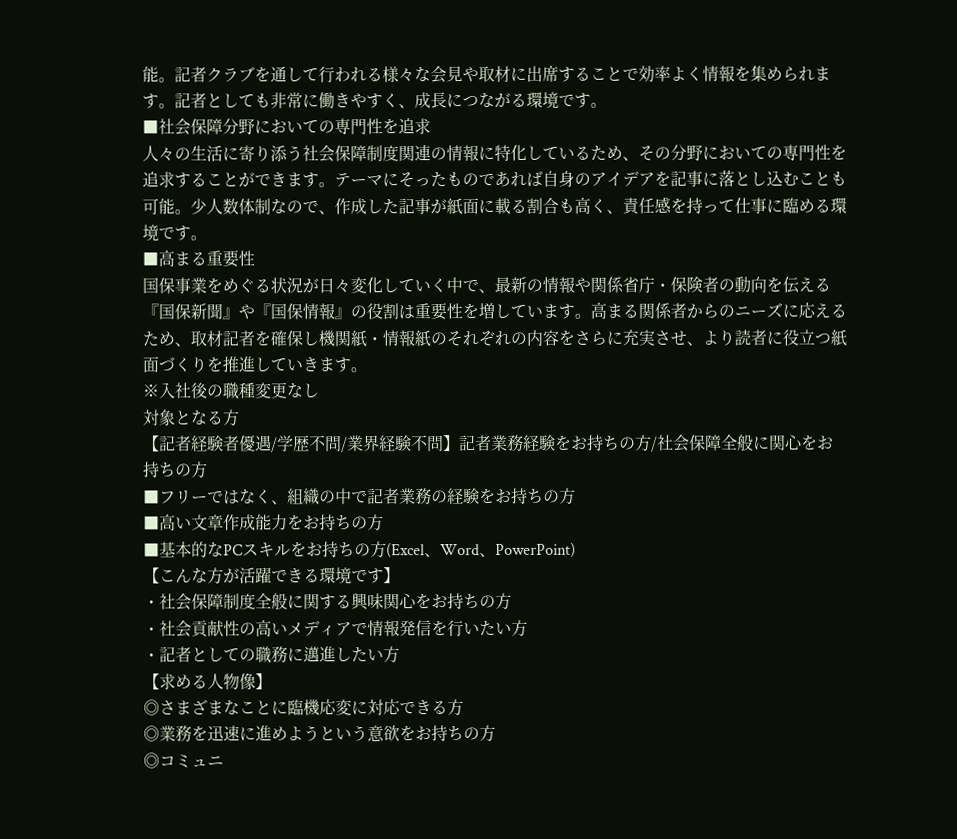能。記者クラブを通して行われる様々な会見や取材に出席することで効率よく情報を集められます。記者としても非常に働きやすく、成長につながる環境です。
■社会保障分野においての専門性を追求
人々の生活に寄り添う社会保障制度関連の情報に特化しているため、その分野においての専門性を追求することができます。テーマにそったものであれば自身のアイデアを記事に落とし込むことも可能。少人数体制なので、作成した記事が紙面に載る割合も高く、責任感を持って仕事に臨める環境です。
■高まる重要性
国保事業をめぐる状況が日々変化していく中で、最新の情報や関係省庁・保険者の動向を伝える『国保新聞』や『国保情報』の役割は重要性を増しています。高まる関係者からのニーズに応えるため、取材記者を確保し機関紙・情報紙のそれぞれの内容をさらに充実させ、より読者に役立つ紙面づくりを推進していきます。
※入社後の職種変更なし
対象となる方
【記者経験者優遇/学歴不問/業界経験不問】記者業務経験をお持ちの方/社会保障全般に関心をお持ちの方
■フリーではなく、組織の中で記者業務の経験をお持ちの方
■高い文章作成能力をお持ちの方
■基本的なPCスキルをお持ちの方(Excel、Word、PowerPoint)
【こんな方が活躍できる環境です】
・社会保障制度全般に関する興味関心をお持ちの方
・社会貢献性の高いメディアで情報発信を行いたい方
・記者としての職務に邁進したい方
【求める人物像】
◎さまざまなことに臨機応変に対応できる方
◎業務を迅速に進めようという意欲をお持ちの方
◎コミュニ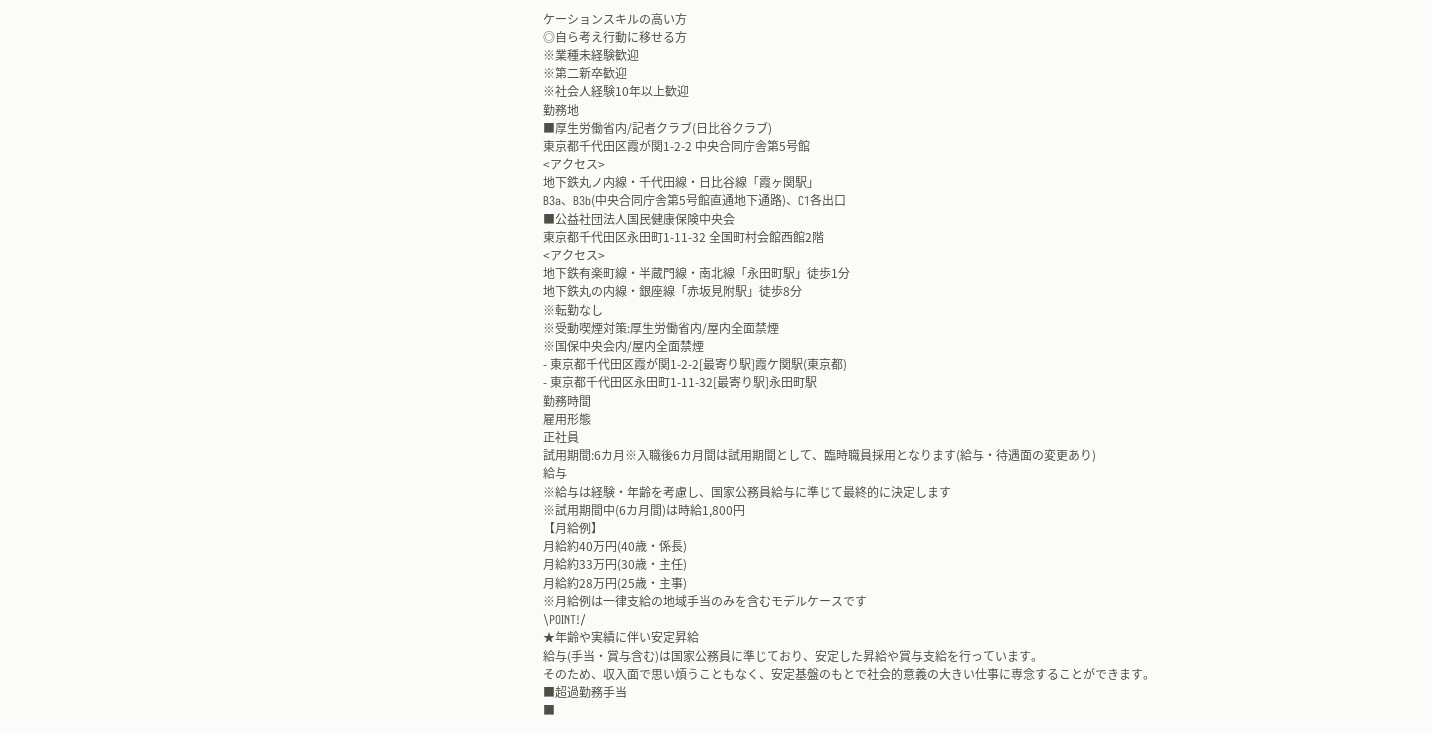ケーションスキルの高い方
◎自ら考え行動に移せる方
※業種未経験歓迎
※第二新卒歓迎
※社会人経験10年以上歓迎
勤務地
■厚生労働省内/記者クラブ(日比谷クラブ)
東京都千代田区霞が関1-2-2 中央合同庁舎第5号館
<アクセス>
地下鉄丸ノ内線・千代田線・日比谷線「霞ヶ関駅」
B3a、B3b(中央合同庁舎第5号館直通地下通路)、C1各出口
■公益社団法人国民健康保険中央会
東京都千代田区永田町1-11-32 全国町村会館西館2階
<アクセス>
地下鉄有楽町線・半蔵門線・南北線「永田町駅」徒歩1分
地下鉄丸の内線・銀座線「赤坂見附駅」徒歩8分
※転勤なし
※受動喫煙対策:厚生労働省内/屋内全面禁煙
※国保中央会内/屋内全面禁煙
- 東京都千代田区霞が関1-2-2[最寄り駅]霞ケ関駅(東京都)
- 東京都千代田区永田町1-11-32[最寄り駅]永田町駅
勤務時間
雇用形態
正社員
試用期間:6カ月※入職後6カ月間は試用期間として、臨時職員採用となります(給与・待遇面の変更あり)
給与
※給与は経験・年齢を考慮し、国家公務員給与に準じて最終的に決定します
※試用期間中(6カ月間)は時給1,800円
【月給例】
月給約40万円(40歳・係長)
月給約33万円(30歳・主任)
月給約28万円(25歳・主事)
※月給例は一律支給の地域手当のみを含むモデルケースです
\POINT!/
★年齢や実績に伴い安定昇給
給与(手当・賞与含む)は国家公務員に準じており、安定した昇給や賞与支給を行っています。
そのため、収入面で思い煩うこともなく、安定基盤のもとで社会的意義の大きい仕事に専念することができます。
■超過勤務手当
■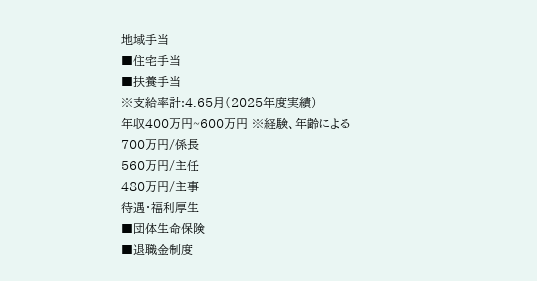地域手当
■住宅手当
■扶養手当
※支給率計:4.65月(2025年度実績)
年収400万円~600万円 ※経験、年齢による
700万円/係長
560万円/主任
480万円/主事
待遇・福利厚生
■団体生命保険
■退職金制度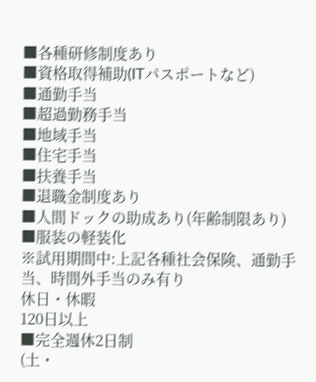■各種研修制度あり
■資格取得補助(ITパスポートなど)
■通勤手当
■超過勤務手当
■地域手当
■住宅手当
■扶養手当
■退職金制度あり
■人間ドックの助成あり(年齢制限あり)
■服装の軽装化
※試用期間中:上記各種社会保険、通勤手当、時間外手当のみ有り
休日・休暇
120日以上
■完全週休2日制
(土・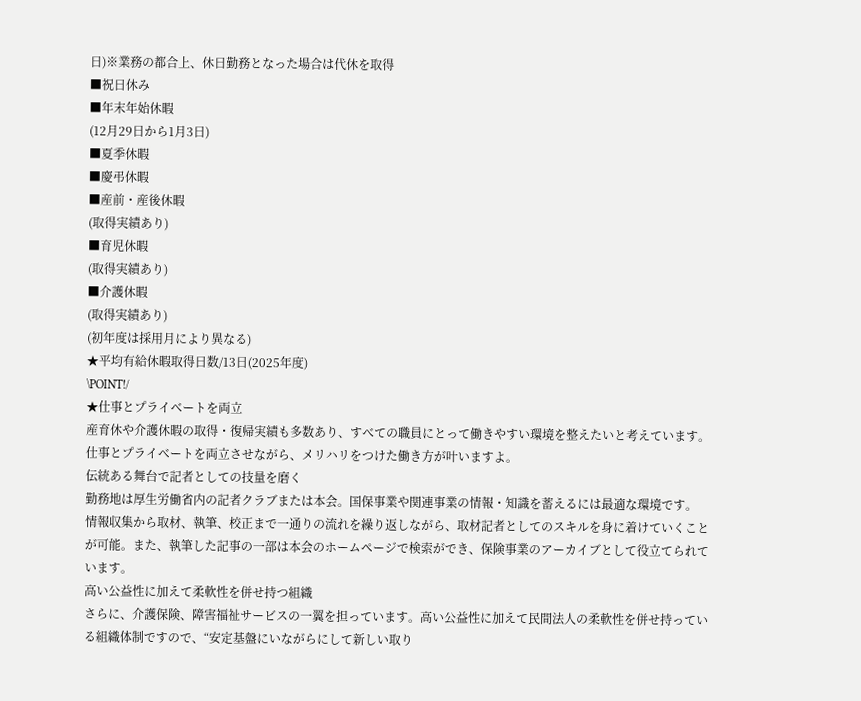日)※業務の都合上、休日勤務となった場合は代休を取得
■祝日休み
■年末年始休暇
(12月29日から1月3日)
■夏季休暇
■慶弔休暇
■産前・産後休暇
(取得実績あり)
■育児休暇
(取得実績あり)
■介護休暇
(取得実績あり)
(初年度は採用月により異なる)
★平均有給休暇取得日数/13日(2025年度)
\POINT!/
★仕事とプライベートを両立
産育休や介護休暇の取得・復帰実績も多数あり、すべての職員にとって働きやすい環境を整えたいと考えています。
仕事とプライベートを両立させながら、メリハリをつけた働き方が叶いますよ。
伝統ある舞台で記者としての技量を磨く
勤務地は厚生労働省内の記者クラブまたは本会。国保事業や関連事業の情報・知識を蓄えるには最適な環境です。
情報収集から取材、執筆、校正まで一通りの流れを繰り返しながら、取材記者としてのスキルを身に着けていくことが可能。また、執筆した記事の一部は本会のホームページで検索ができ、保険事業のアーカイブとして役立てられています。
高い公益性に加えて柔軟性を併せ持つ組織
さらに、介護保険、障害福祉サービスの一翼を担っています。高い公益性に加えて民間法人の柔軟性を併せ持っている組織体制ですので、“安定基盤にいながらにして新しい取り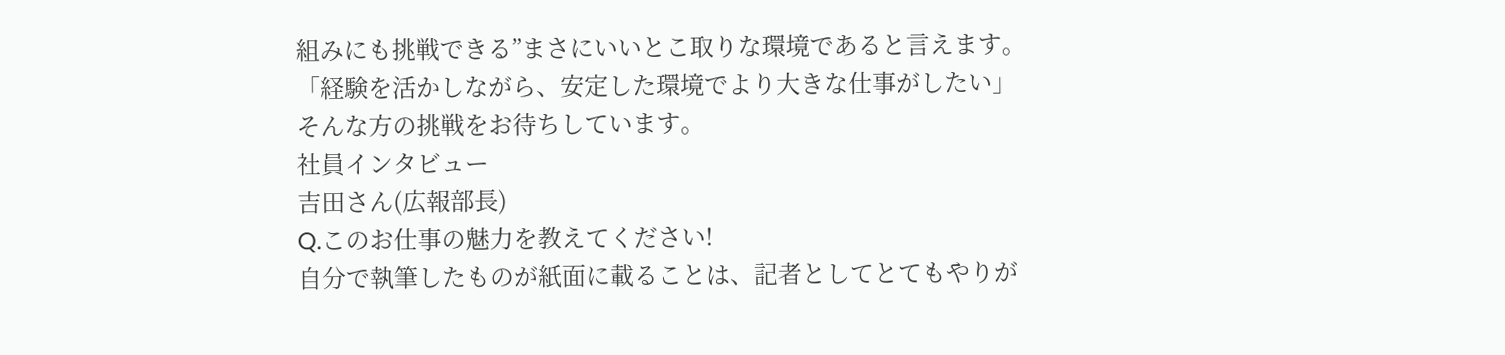組みにも挑戦できる”まさにいいとこ取りな環境であると言えます。
「経験を活かしながら、安定した環境でより大きな仕事がしたい」
そんな方の挑戦をお待ちしています。
社員インタビュー
吉田さん(広報部長)
Q.このお仕事の魅力を教えてください!
自分で執筆したものが紙面に載ることは、記者としてとてもやりが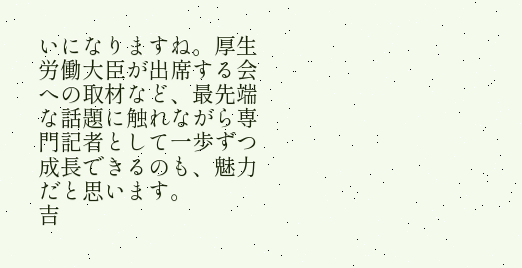いになりますね。厚生労働大臣が出席する会への取材など、最先端な話題に触れながら専門記者として一歩ずつ成長できるのも、魅力だと思います。
吉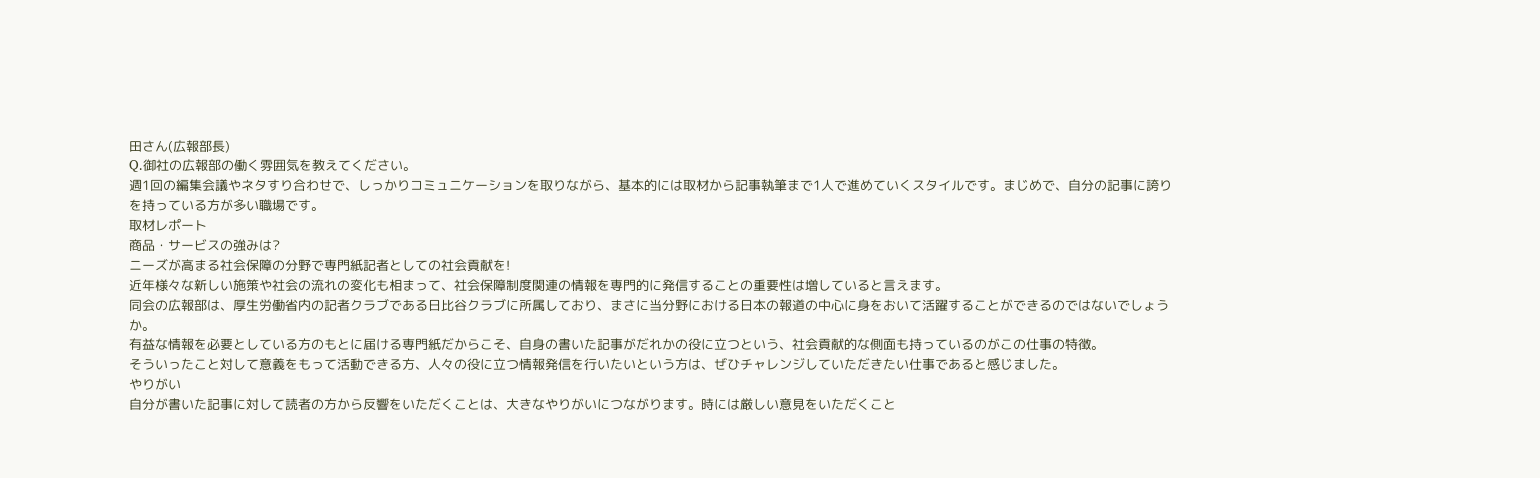田さん(広報部長)
Q.御社の広報部の働く雰囲気を教えてください。
週1回の編集会議やネタすり合わせで、しっかりコミュニケーションを取りながら、基本的には取材から記事執筆まで1人で進めていくスタイルです。まじめで、自分の記事に誇りを持っている方が多い職場です。
取材レポート
商品・サービスの強みは?
ニーズが高まる社会保障の分野で専門紙記者としての社会貢献を!
近年様々な新しい施策や社会の流れの変化も相まって、社会保障制度関連の情報を専門的に発信することの重要性は増していると言えます。
同会の広報部は、厚生労働省内の記者クラブである日比谷クラブに所属しており、まさに当分野における日本の報道の中心に身をおいて活躍することができるのではないでしょうか。
有益な情報を必要としている方のもとに届ける専門紙だからこそ、自身の書いた記事がだれかの役に立つという、社会貢献的な側面も持っているのがこの仕事の特徴。
そういったこと対して意義をもって活動できる方、人々の役に立つ情報発信を行いたいという方は、ぜひチャレンジしていただきたい仕事であると感じました。
やりがい
自分が書いた記事に対して読者の方から反響をいただくことは、大きなやりがいにつながります。時には厳しい意見をいただくこと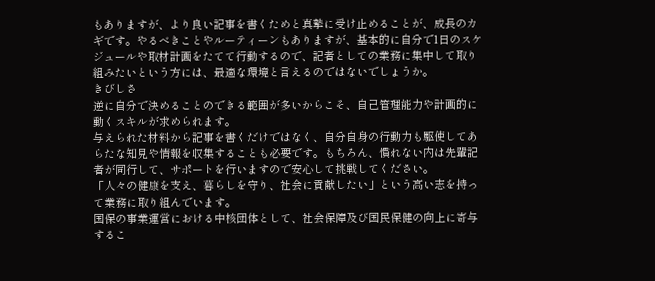もありますが、より良い記事を書くためと真摯に受け止めることが、成長のカギです。やるべきことやルーティーンもありますが、基本的に自分で1日のスケジュールや取材計画をたてて行動するので、記者としての業務に集中して取り組みたいという方には、最適な環境と言えるのではないでしょうか。
きびしさ
逆に自分で決めることのできる範囲が多いからこそ、自己管理能力や計画的に動くスキルが求められます。
与えられた材料から記事を書くだけではなく、自分自身の行動力も駆使してあらたな知見や情報を収集することも必要です。もちろん、慣れない内は先輩記者が同行して、サポートを行いますので安心して挑戦してください。
「人々の健康を支え、暮らしを守り、社会に貢献したい」という高い志を持って業務に取り組んでいます。
国保の事業運営における中核団体として、社会保障及び国民保健の向上に寄与するこ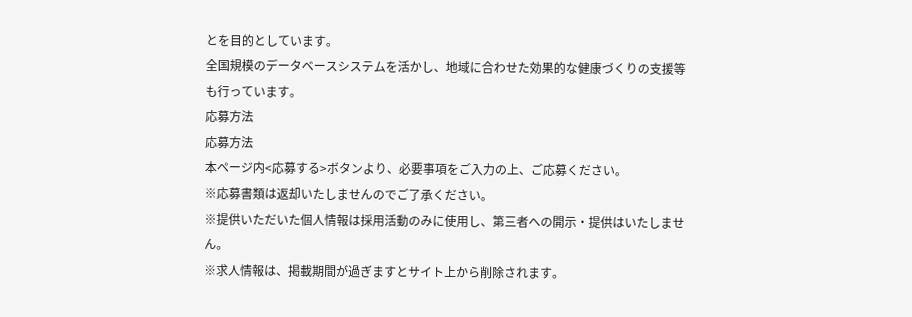とを目的としています。
全国規模のデータベースシステムを活かし、地域に合わせた効果的な健康づくりの支援等も行っています。
応募方法
応募方法
本ページ内<応募する>ボタンより、必要事項をご入力の上、ご応募ください。
※応募書類は返却いたしませんのでご了承ください。
※提供いただいた個人情報は採用活動のみに使用し、第三者への開示・提供はいたしません。
※求人情報は、掲載期間が過ぎますとサイト上から削除されます。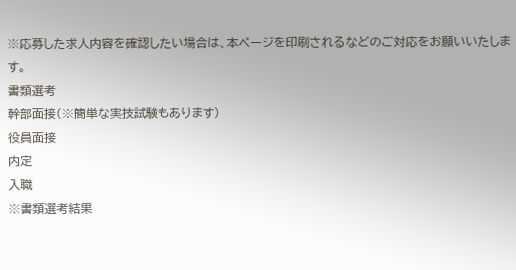※応募した求人内容を確認したい場合は、本ページを印刷されるなどのご対応をお願いいたします。
書類選考
幹部面接(※簡単な実技試験もあります)
役員面接
内定
入職
※書類選考結果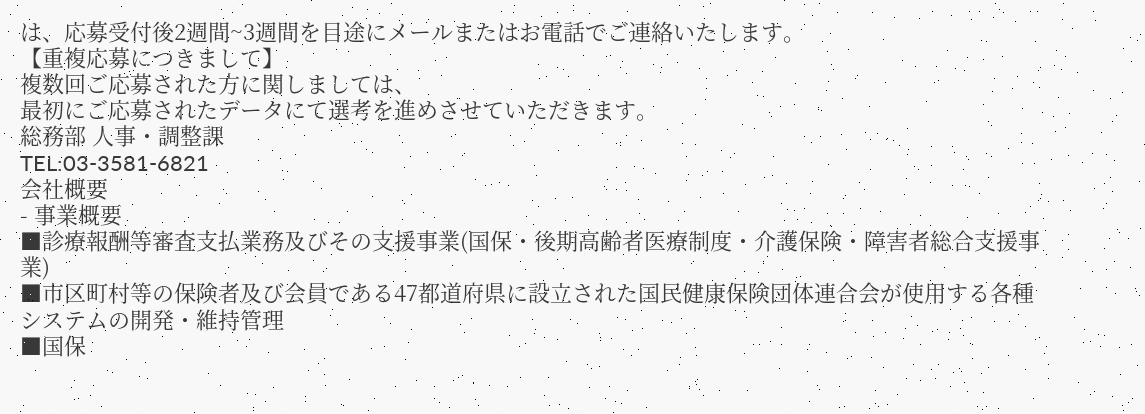は、応募受付後2週間~3週間を目途にメールまたはお電話でご連絡いたします。
【重複応募につきまして】
複数回ご応募された方に関しましては、
最初にご応募されたデータにて選考を進めさせていただきます。
総務部 人事・調整課
TEL:03-3581-6821
会社概要
- 事業概要
■診療報酬等審査支払業務及びその支援事業(国保・後期高齢者医療制度・介護保険・障害者総合支援事業)
■市区町村等の保険者及び会員である47都道府県に設立された国民健康保険団体連合会が使用する各種システムの開発・維持管理
■国保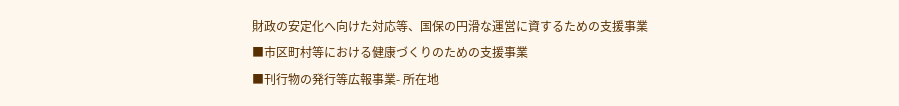財政の安定化へ向けた対応等、国保の円滑な運営に資するための支援事業
■市区町村等における健康づくりのための支援事業
■刊行物の発行等広報事業- 所在地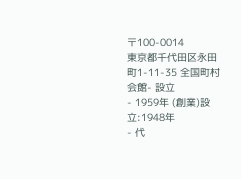〒100-0014
東京都千代田区永田町1-11-35 全国町村会館- 設立
- 1959年 (創業)設立:1948年
- 代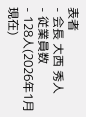表者
- 会長 大西 秀人
- 従業員数
- 128人(2026年1月現在)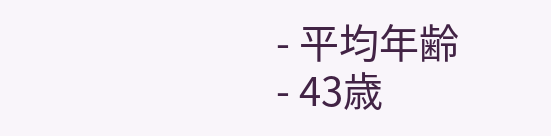- 平均年齢
- 43歳